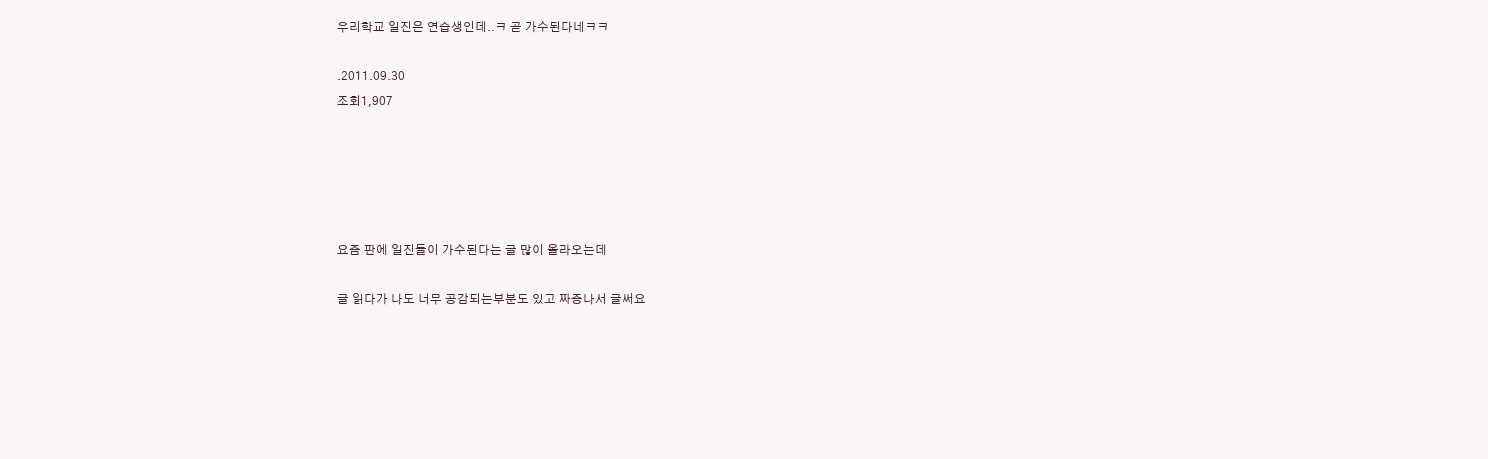우리학교 일진은 연습생인데..ㅋ 곧 가수된다네ㅋㅋ

.2011.09.30
조회1,907





요즘 판에 일진들이 가수된다는 글 많이 올라오는데

글 읽다가 나도 너무 공감되는부분도 있고 짜증나서 글써요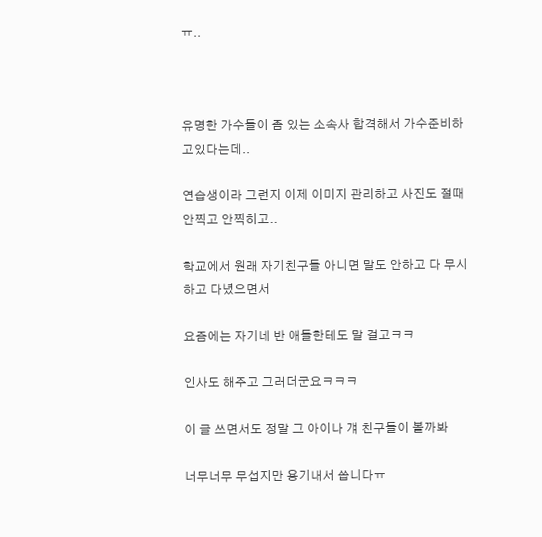ㅠ..



유명한 가수들이 좀 있는 소속사 합격해서 가수준비하고있다는데..

연습생이라 그런지 이제 이미지 관리하고 사진도 절때 안찍고 안찍히고..

학교에서 원래 자기친구들 아니면 말도 안하고 다 무시하고 다녔으면서

요즘에는 자기네 반 애들한테도 말 걸고ㅋㅋ

인사도 해주고 그러더군요ㅋㅋㅋ

이 글 쓰면서도 정말 그 아이나 걔 친구들이 볼까봐

너무너무 무섭지만 용기내서 씁니다ㅠ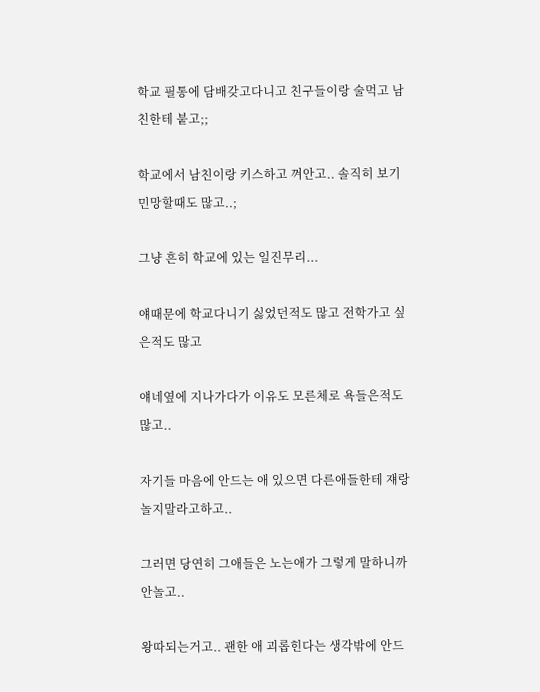학교 필통에 담배갖고다니고 친구들이랑 술먹고 남친한테 붙고;;

학교에서 남친이랑 키스하고 껴안고.. 솔직히 보기민망할때도 많고..;

그냥 흔히 학교에 있는 일진무리...

얘때문에 학교다니기 싫었던적도 많고 전학가고 싶은적도 많고

얘네옆에 지나가다가 이유도 모른체로 욕들은적도 많고..

자기들 마음에 안드는 애 있으면 다른애들한테 쟤랑 놀지말라고하고..

그러면 당연히 그애들은 노는애가 그렇게 말하니까 안놀고..

왕따되는거고.. 괜한 애 괴롭힌다는 생각밖에 안드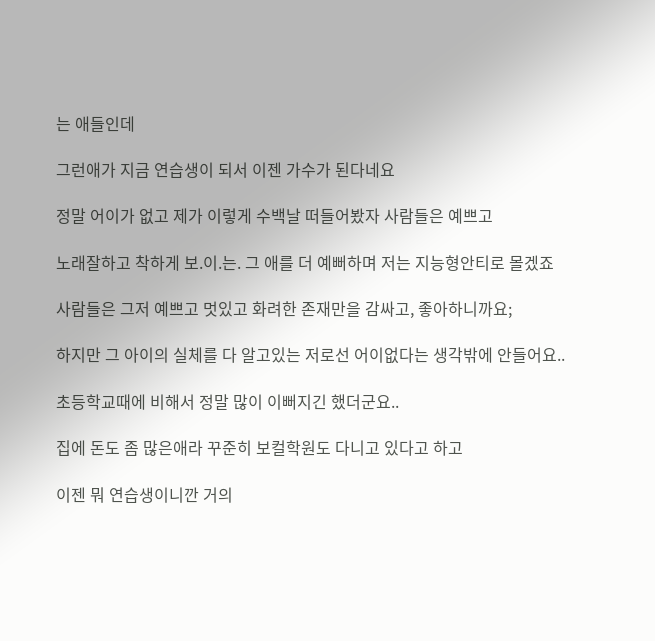는 애들인데

그런애가 지금 연습생이 되서 이젠 가수가 된다네요

정말 어이가 없고 제가 이렇게 수백날 떠들어봤자 사람들은 예쁘고

노래잘하고 착하게 보.이.는. 그 애를 더 예뻐하며 저는 지능형안티로 몰겠죠

사람들은 그저 예쁘고 멋있고 화려한 존재만을 감싸고, 좋아하니까요;

하지만 그 아이의 실체를 다 알고있는 저로선 어이없다는 생각밖에 안들어요..

초등학교때에 비해서 정말 많이 이뻐지긴 했더군요..

집에 돈도 좀 많은애라 꾸준히 보컬학원도 다니고 있다고 하고

이젠 뭐 연습생이니깐 거의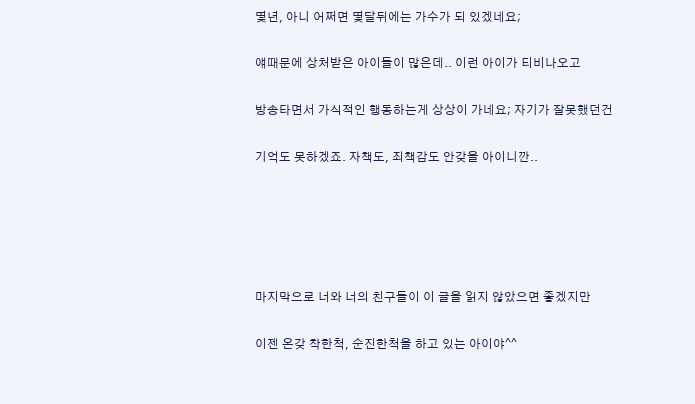몇년, 아니 어쩌면 몇달뒤에는 가수가 되 있겠네요;

얘때문에 상처받은 아이들이 많은데.. 이런 아이가 티비나오고

방송타면서 가식적인 행동하는게 상상이 가네요; 자기가 잘못했던건

기억도 못하겠죠. 자책도, 죄책감도 안갖을 아이니깐..





마지막으로 너와 너의 친구들이 이 글을 읽지 않았으면 좋겠지만

이젠 온갖 착한척, 순진한척을 하고 있는 아이야^^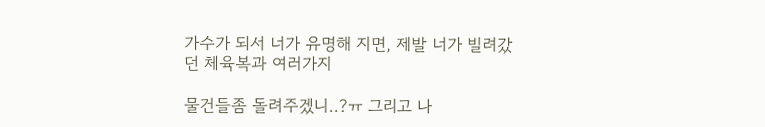가수가 되서 너가 유명해 지면, 제발 너가 빌려갔던 체육복과 여러가지

물건들좀 돌려주겠니..?ㅠ 그리고 나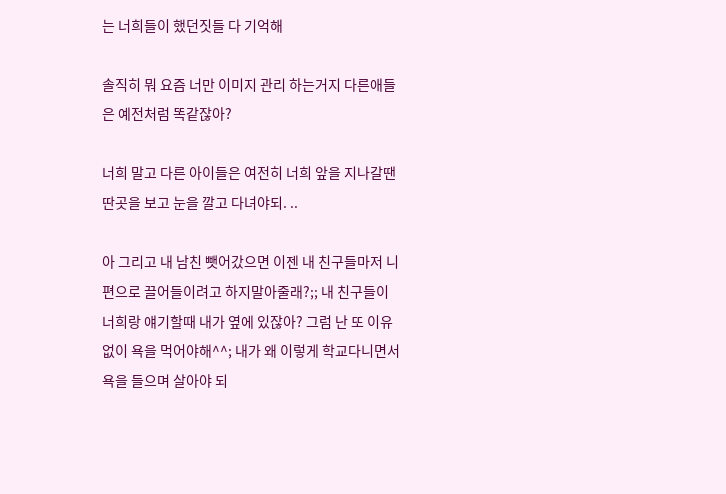는 너희들이 했던짓들 다 기억해

솔직히 뭐 요즘 너만 이미지 관리 하는거지 다른애들은 예전처럼 똑같잖아?

너희 말고 다른 아이들은 여전히 너희 앞을 지나갈땐 딴곳을 보고 눈을 깔고 다녀야되. ..

아 그리고 내 남친 뺏어갔으면 이젠 내 친구들마저 니 편으로 끌어들이려고 하지말아줄래?;; 내 친구들이 너희랑 얘기할때 내가 옆에 있잖아? 그럼 난 또 이유없이 욕을 먹어야해^^; 내가 왜 이렇게 학교다니면서 욕을 들으며 살아야 되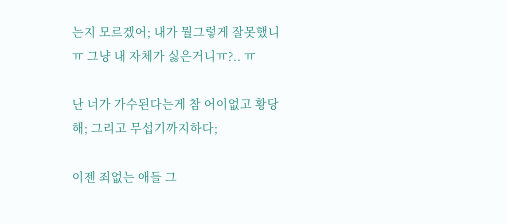는지 모르겠어; 내가 뭘그렇게 잘못했니ㅠ 그냥 내 자체가 싫은거니ㅠ?.. ㅠ

난 너가 가수된다는게 참 어이없고 황당해; 그리고 무섭기까지하다;

이젠 죄없는 애들 그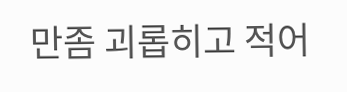만좀 괴롭히고 적어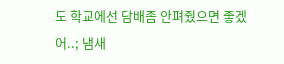도 학교에선 담배좀 안펴줬으면 좋겠어..; 냄새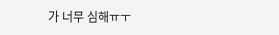가 너무 심해ㅠㅜ